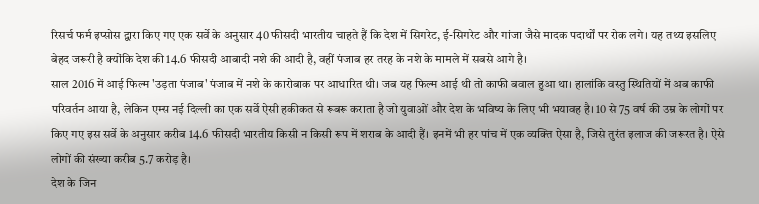रिसर्च फर्म इप्सोस द्वारा किए गए एक सर्वे के अनुसार 40 फीसदी भारतीय चाहते हैं कि देश में सिगरेट, ई-सिगरेट और गांजा जैसे मादक पदार्थों पर रोक लगे। यह तथ्य इसलिए बेहद जरूरी है क्योंकि देश की 14.6 फीसदी आबादी नशे की आदी है, वहीं पंजाब हर तरह के नशे के मामले में सबसे आगे है।
साल 2016 में आई फिल्म 'उड़ता पंजाब' पंजाब में नशे के कारोबाक पर आधारित थी। जब यह फिल्म आई थी तो काफी बवाल हुआ था। हालांकि वस्तु स्थितियों में अब काफी परिवर्तन आया है, लेकिन एम्स नई दिल्ली का एक सर्वे ऐसी हकीकत से रूबरू कराता है जो युवाओं और देश के भविष्य के लिए भी भयावह है। 10 से 75 वर्ष की उम्र के लोगों पर किए गए इस सर्वे के अनुसार करीब 14.6 फीसदी भारतीय किसी न किसी रूप में शराब के आदी हैं। इनमें भी हर पांच में एक व्यक्ति ऐसा है, जिसे तुरंत इलाज की जरूरत है। ऐसे लोगों की संख्या करीब 5.7 करोड़ है।
देश के जिन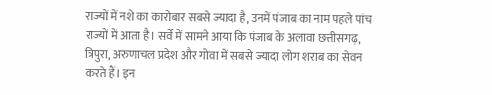राज्यों में नशे का कारोबार सबसे ज्यादा है, उनमें पंजाब का नाम पहले पांच राज्यों में आता है। सर्वे में सामने आया कि पंजाब के अलावा छत्तीसगढ़, त्रिपुरा, अरुणाचल प्रदेश और गोवा में सबसे ज्यादा लोग शराब का सेवन करते हैं। इन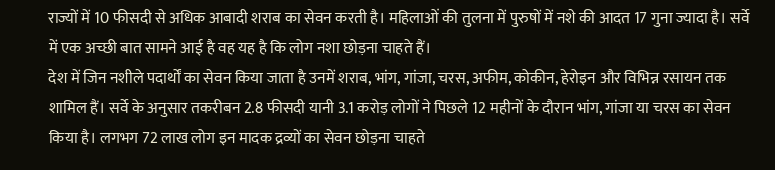राज्यों में 10 फीसदी से अधिक आबादी शराब का सेवन करती है। महिलाओं की तुलना में पुरुषों में नशे की आदत 17 गुना ज्यादा है। सर्वे में एक अच्छी बात सामने आई है वह यह है कि लोग नशा छोड़ना चाहते हैं।
देश में जिन नशीले पदार्थों का सेवन किया जाता है उनमें शराब, भांग, गांजा, चरस, अफीम, कोकीन, हेरोइन और विभिन्न रसायन तक शामिल हैं। सर्वे के अनुसार तकरीबन 2.8 फीसदी यानी 3.1 करोड़ लोगों ने पिछले 12 महीनों के दौरान भांग, गांजा या चरस का सेवन किया है। लगभग 72 लाख लोग इन मादक द्रव्यों का सेवन छोड़ना चाहते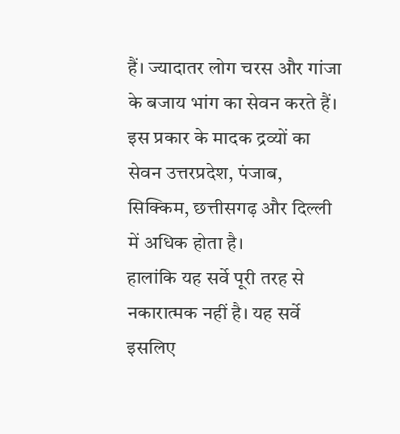हैं। ज्यादातर लोग चरस और गांजा के बजाय भांग का सेवन करते हैं। इस प्रकार के मादक द्रव्यों का सेवन उत्तरप्रदेश, पंजाब, सिक्किम, छत्तीसगढ़ और दिल्ली में अधिक होता है।
हालांकि यह सर्वे पूरी तरह से नकारात्मक नहीं है। यह सर्वे इसलिए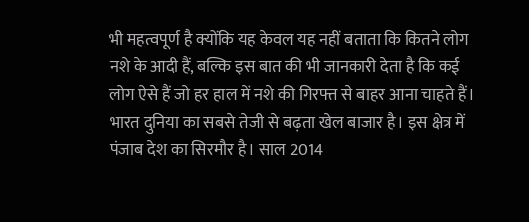भी महत्वपूर्ण है क्योंकि यह केवल यह नहीं बताता कि कितने लोग नशे के आदी हैं, बल्कि इस बात की भी जानकारी देता है कि कई लोग ऐसे हैं जो हर हाल में नशे की गिरफ्त से बाहर आना चाहते हैं।
भारत दुनिया का सबसे तेजी से बढ़ता खेल बाजार है। इस क्षेत्र में पंजाब देश का सिरमौर है। साल 2014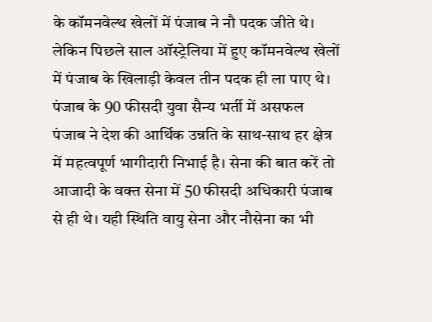के कॉमनवेल्थ खेलों में पंजाब ने नौ पदक जीते थे। लेकिन पिछले साल ऑस्ट्रेलिया में हुए कॉमनवेल्थ खेलों में पंजाब के खिलाड़ी केवल तीन पदक ही ला पाए थे।
पंजाब के 90 फीसदी युवा सैन्य भर्ती में असफल
पंजाब ने देश की आर्थिक उन्नति के साथ-साथ हर क्षेत्र में महत्वपूर्ण भागीदारी निभाई है। सेना की बात करें तो आजादी के वक्त सेना में 50 फीसदी अधिकारी पंजाब से ही थे। यही स्थिति वायु सेना और नौसेना का भी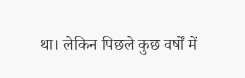था। लेकिन पिछले कुछ वर्षों में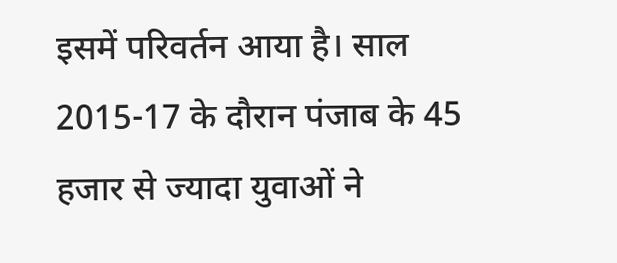इसमें परिवर्तन आया है। साल 2015-17 के दौरान पंजाब के 45 हजार से ज्यादा युवाओं ने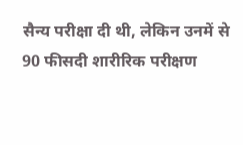सैन्य परीक्षा दी थी, लेकिन उनमें से 90 फीसदी शारीरिक परीक्षण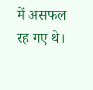में असफल रह गए थे।